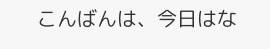こんばんは、今日はな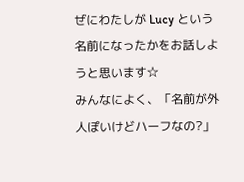ぜにわたしが Lucy という名前になったかをお話しようと思います☆
みんなによく、「名前が外人ぽいけどハーフなの?」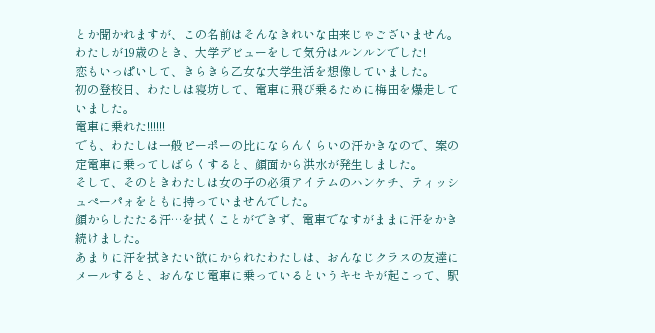とか聞かれますが、この名前はそんなきれいな由来じゃございません。
わたしが19歳のとき、大学デビューをして気分はルンルンでした!
恋もいっぱいして、きらきら乙女な大学生活を想像していました。
初の登校日、わたしは寝坊して、電車に飛び乗るために梅田を爆走していました。
電車に乗れた!!!!!!
でも、わたしは一般ピーポーの比にならんくらいの汗かきなので、案の定電車に乗ってしばらくすると、顔面から洪水が発生しました。
そして、そのときわたしは女の子の必須アイテムのハンケチ、ティッシュぺーパォをともに持っていませんでした。
顔からしたたる汗…を拭くことができず、電車でなすがままに汗をかき続けました。
あまりに汗を拭きたい欲にかられたわたしは、おんなじクラスの友達にメールすると、おんなじ電車に乗っているというキセキが起こって、駅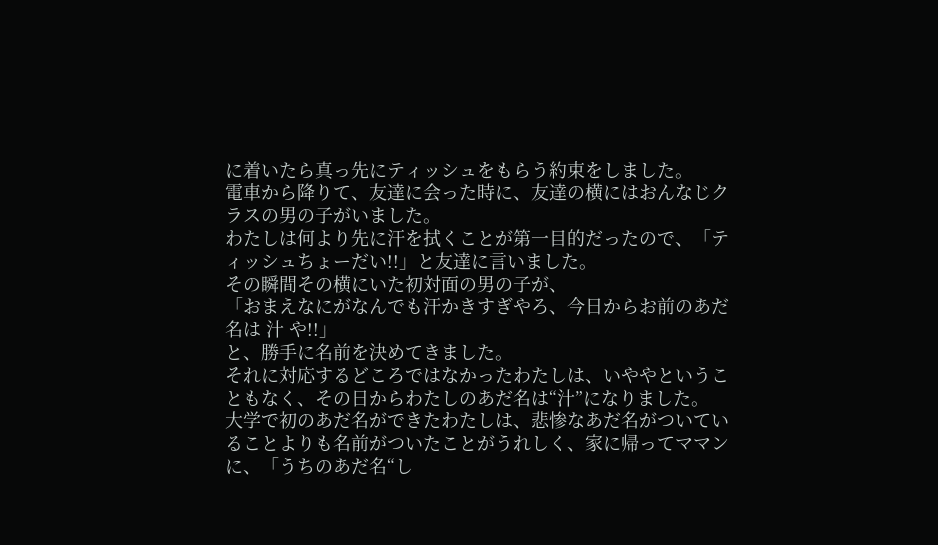に着いたら真っ先にティッシュをもらう約束をしました。
電車から降りて、友達に会った時に、友達の横にはおんなじクラスの男の子がいました。
わたしは何より先に汗を拭くことが第一目的だったので、「ティッシュちょーだい!!」と友達に言いました。
その瞬間その横にいた初対面の男の子が、
「おまえなにがなんでも汗かきすぎやろ、今日からお前のあだ名は 汁 や!!」
と、勝手に名前を決めてきました。
それに対応するどころではなかったわたしは、いややということもなく、その日からわたしのあだ名は“汁”になりました。
大学で初のあだ名ができたわたしは、悲惨なあだ名がついていることよりも名前がついたことがうれしく、家に帰ってママンに、「うちのあだ名“し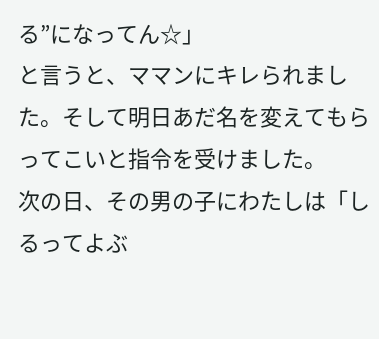る”になってん☆」
と言うと、ママンにキレられました。そして明日あだ名を変えてもらってこいと指令を受けました。
次の日、その男の子にわたしは「しるってよぶ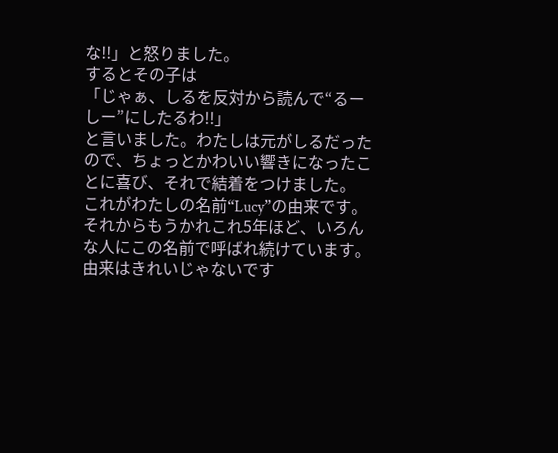な!!」と怒りました。
するとその子は
「じゃぁ、しるを反対から読んで“るーしー”にしたるわ!!」
と言いました。わたしは元がしるだったので、ちょっとかわいい響きになったことに喜び、それで結着をつけました。
これがわたしの名前“Lucy”の由来です。
それからもうかれこれ5年ほど、いろんな人にこの名前で呼ばれ続けています。
由来はきれいじゃないです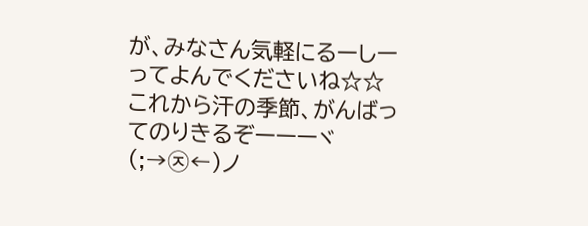が、みなさん気軽にるーしーってよんでくださいね☆☆
これから汗の季節、がんばってのりきるぞーーーヾ(;→㉨←)ノ